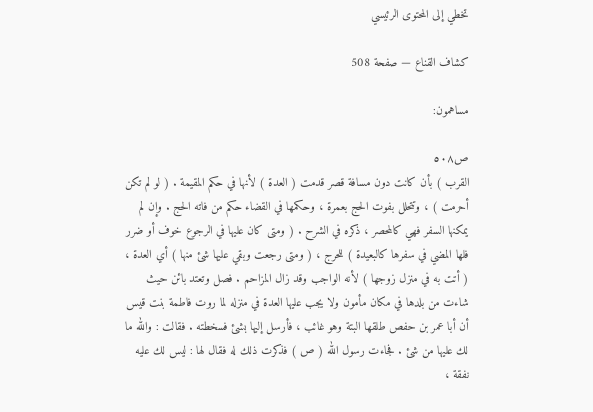تخطي إلى المحتوى الرئيسي

كشاف القناع — صفحة 508

مساهمون:

ص٥٠٨
القرب ) بأن كانت دون مسافة قصر قدمت ( العدة ) لأنها في حكم المقيمة . ( لو لم تكن أحرمت ) ، وتتحلل بفوت الحج بعمرة ، وحكمها في القضاء حكم من فاته الحج . وإن لم يمكنها السفر فهي كالمحصر ، ذكره في الشرح . ( ومتى كان عليها في الرجوع خوف أو ضرر فلها المضي في سفرها كالبعيدة ) للحرج ، ( ومتى رجعت وبقي عليها شئ منها ) أي العدة ، ( أتت به في منزل زوجها ) لأنه الواجب وقد زال المزاحم . فصل وتعتد بائن حيث شاءت من بلدها في مكان مأمون ولا يجب عليها العدة في منزله لما روت فاطمة بنت قيس أن أبا عمر بن حفص طلقها البتة وهو غائب ، فأرسل إليها بشئ فسخطته . فقالت : والله ما لك عليها من شئ . فجاءت رسول الله ( ص ) فذكرت ذلك له فقال لها : ليس لك عليه نفقة ،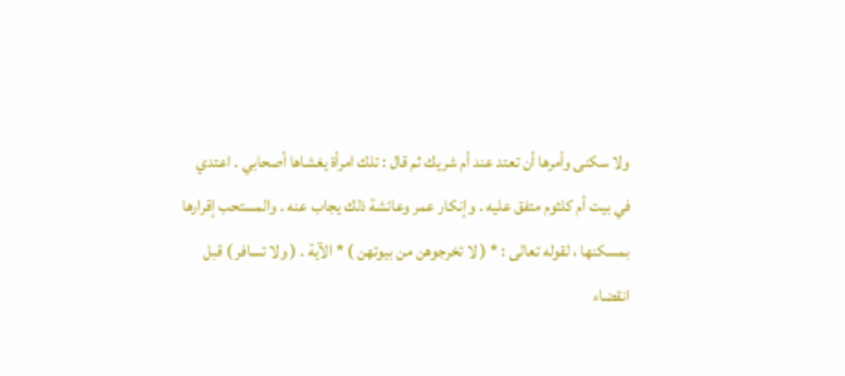ولا سكنى وأمرها أن تعتد عند أم شريك ثم قال : تلك امرأة يغشاها أصحابي . اعتدي في بيت أم كلثوم متفق عليه . وإنكار عمر وعائشة ذلك يجاب عنه . والمستحب إقرارها بمسكنها ، لقوله تعالى : * ( لا تخرجوهن من بيوتهن ) * الآية . ( ولا تسافر ) قبل انقضاء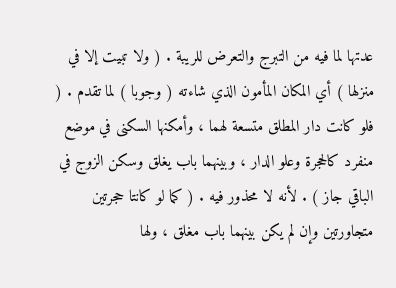عدتها لما فيه من التبرج والتعرض للريبة . ( ولا تبيت إلا في منزلها ) أي المكان المأمون الذي شاءته ( وجوبا ) لما تقدم . ( فلو كانت دار المطلق متسعة لهما ، وأمكنها السكنى في موضع منفرد كالحجرة وعلو الدار ، وبينهما باب يغلق وسكن الزوج في الباقي جاز ) . لأنه لا محذور فيه . ( كما لو كانتا حجرتين متجاورتين وإن لم يكن بينهما باب مغلق ، ولها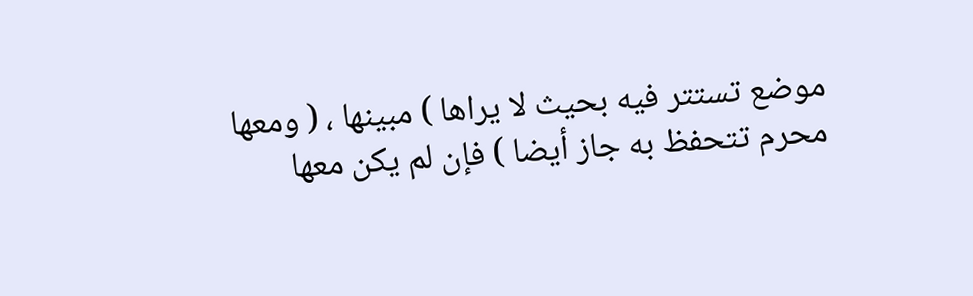موضع تستتر فيه بحيث لا يراها ) مبينها ، ( ومعها محرم تتحفظ به جاز أيضا ) فإن لم يكن معها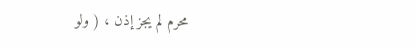محرم لم يجز إذن ، ( ولو